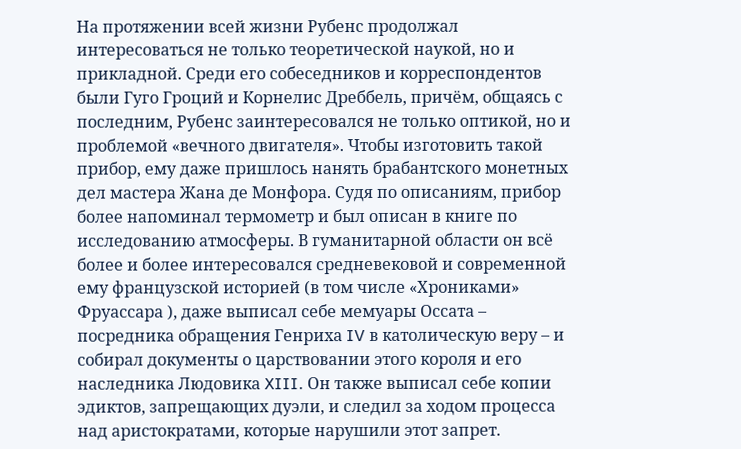На протяжении всей жизни Рубенс продолжал интересоваться не только теоретической наукой, но и прикладной. Среди его собеседников и корреспондентов были Гуго Гроций и Корнелис Дреббель, причём, общаясь с последним, Рубенс заинтересовался не только оптикой, но и проблемой «вечного двигателя». Чтобы изготовить такой прибор, ему даже пришлось нанять брабантского монетных дел мастера Жана де Монфора. Судя по описаниям, прибор более напоминал термометр и был описан в книге по исследованию атмосферы. В гуманитарной области он всё более и более интересовался средневековой и современной ему французской историей (в том числе «Хрониками» Фруассара ), даже выписал себе мемуары Оссата – посредника обращения Генриха IV в католическую веру – и собирал документы о царствовании этого короля и его наследника Людовика XIII. Он также выписал себе копии эдиктов, запрещающих дуэли, и следил за ходом процесса над аристократами, которые нарушили этот запрет.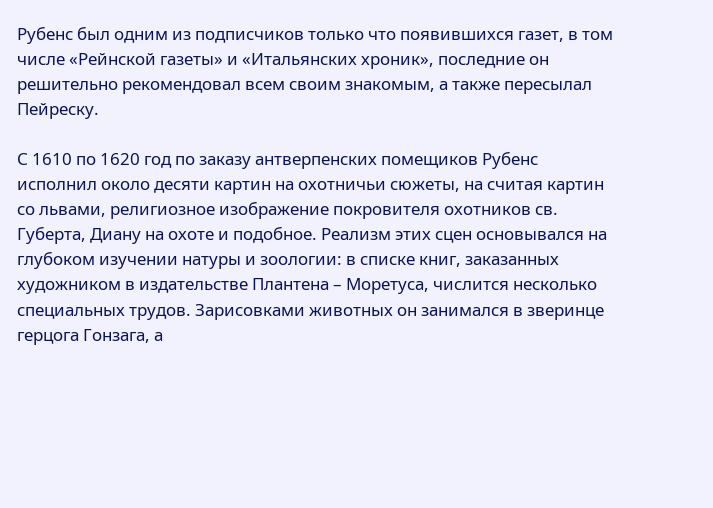Рубенс был одним из подписчиков только что появившихся газет, в том числе «Рейнской газеты» и «Итальянских хроник», последние он решительно рекомендовал всем своим знакомым, а также пересылал Пейреску.

С 1610 по 1620 год по заказу антверпенских помещиков Рубенс исполнил около десяти картин на охотничьи сюжеты, на считая картин со львами, религиозное изображение покровителя охотников св. Губерта, Диану на охоте и подобное. Реализм этих сцен основывался на глубоком изучении натуры и зоологии: в списке книг, заказанных художником в издательстве Плантена – Моретуса, числится несколько специальных трудов. Зарисовками животных он занимался в зверинце герцога Гонзага, а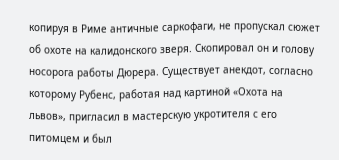копируя в Риме античные саркофаги, не пропускал сюжет об охоте на калидонского зверя. Скопировал он и голову носорога работы Дюрера. Существует анекдот, согласно которому Рубенс, работая над картиной «Охота на львов», пригласил в мастерскую укротителя с его питомцем и был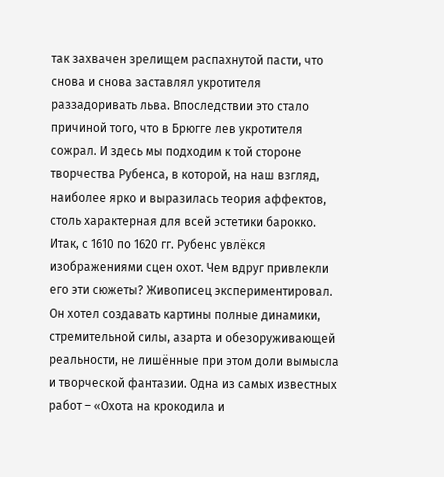так захвачен зрелищем распахнутой пасти, что снова и снова заставлял укротителя раззадоривать льва. Впоследствии это стало причиной того, что в Брюгге лев укротителя сожрал. И здесь мы подходим к той стороне творчества Рубенса, в которой, на наш взгляд, наиболее ярко и выразилась теория аффектов, столь характерная для всей эстетики барокко. Итак, с 1610 по 1620 гг. Рубенс увлёкся изображениями сцен охот. Чем вдруг привлекли его эти сюжеты? Живописец экспериментировал. Он хотел создавать картины полные динамики, стремительной силы, азарта и обезоруживающей реальности, не лишённые при этом доли вымысла и творческой фантазии. Одна из самых известных работ – «Охота на крокодила и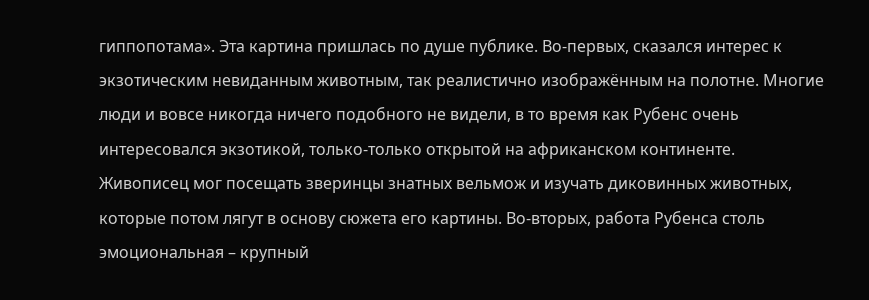гиппопотама». Эта картина пришлась по душе публике. Во-первых, сказался интерес к экзотическим невиданным животным, так реалистично изображённым на полотне. Многие люди и вовсе никогда ничего подобного не видели, в то время как Рубенс очень интересовался экзотикой, только-только открытой на африканском континенте. Живописец мог посещать зверинцы знатных вельмож и изучать диковинных животных, которые потом лягут в основу сюжета его картины. Во-вторых, работа Рубенса столь эмоциональная – крупный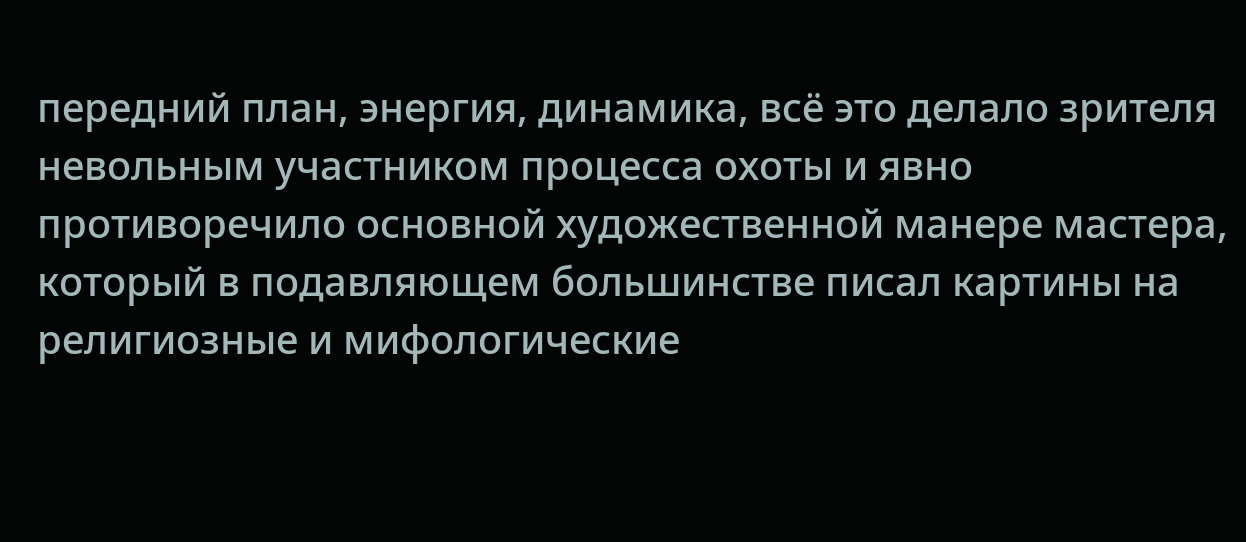передний план, энергия, динамика, всё это делало зрителя невольным участником процесса охоты и явно противоречило основной художественной манере мастера, который в подавляющем большинстве писал картины на религиозные и мифологические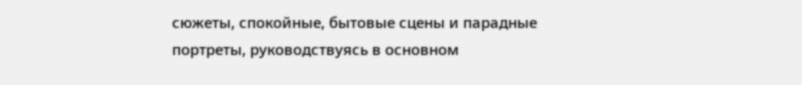сюжеты, спокойные, бытовые сцены и парадные портреты, руководствуясь в основном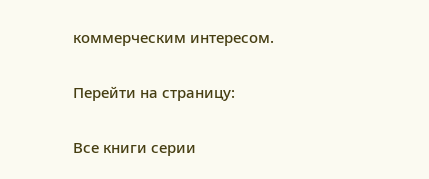коммерческим интересом.

Перейти на страницу:

Все книги серии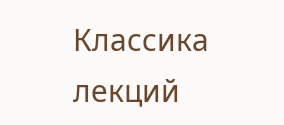Классика лекций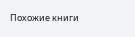Похожие книги